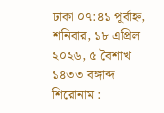ঢাকা ০৭:৪১ পূর্বাহ্ন, শনিবার, ১৮ এপ্রিল ২০২৬, ৫ বৈশাখ ১৪৩৩ বঙ্গাব্দ
শিরোনাম :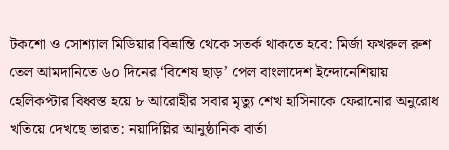টকশো ও সোশ্যাল মিডিয়ার বিভ্রান্তি থেকে সতর্ক থাকতে হবে: মির্জা ফখরুল রুশ তেল আমদানিতে ৬০ দিনের ‘বিশেষ ছাড়’ পেল বাংলাদেশ ইন্দোনেশিয়ায় হেলিকপ্টার বিধ্বস্ত হয়ে ৮ আরোহীর সবার মৃত্যু শেখ হাসিনাকে ফেরানোর অনুরোধ খতিয়ে দেখছে ভারত: নয়াদিল্লির আনুষ্ঠানিক বার্তা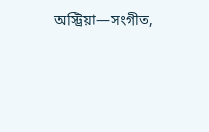অস্ট্রিয়া—সংগীত,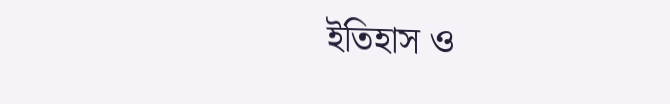ইতিহাস ও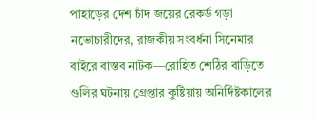পাহাড়ের দেশ চাঁদ জয়ের রেকর্ড গড়া নভোচারীদের, রাজকীয় সংবর্ধনা সিনেমার বাইরে বাস্তব নাটক—রোহিত শেঠির বাড়িতে গুলির ঘটনায় গ্রেপ্তার কুষ্টিয়ায় অনির্দিষ্টকালের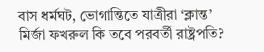বাস ধর্মঘট, ভোগান্তিতে যাত্রীরা ‘ক্লান্ত’ মির্জা ফখরুল কি তবে পরবর্তী রাষ্ট্রপতি?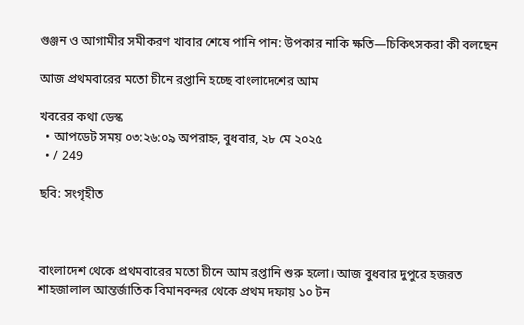গুঞ্জন ও আগামীর সমীকরণ খাবার শেষে পানি পান: উপকার নাকি ক্ষতি—চিকিৎসকরা কী বলছেন

আজ প্রথমবারের মতো চীনে রপ্তানি হচ্ছে বাংলাদেশের আম

খবরের কথা ডেস্ক
  • আপডেট সময় ০৩:২৬:০৯ অপরাহ্ন, বুধবার, ২৮ মে ২০২৫
  • / 249

ছবি: সংগৃহীত



বাংলাদেশ থেকে প্রথমবারের মতো চীনে আম রপ্তানি শুরু হলো। আজ বুধবার দুপুরে হজরত শাহজালাল আন্তর্জাতিক বিমানবন্দর থেকে প্রথম দফায় ১০ টন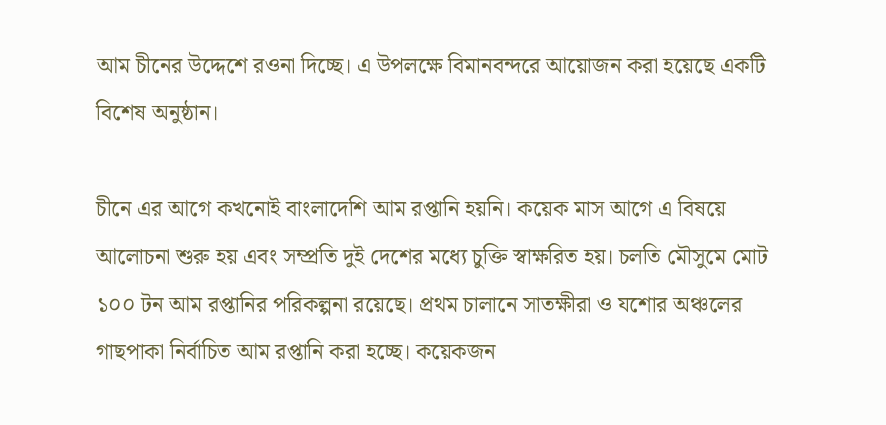আম চীনের উদ্দেশে রওনা দিচ্ছে। এ উপলক্ষে বিমানবন্দরে আয়োজন করা হয়েছে একটি বিশেষ অনুষ্ঠান।

চীনে এর আগে কখনোই বাংলাদেশি আম রপ্তানি হয়নি। কয়েক মাস আগে এ বিষয়ে আলোচনা শুরু হয় এবং সম্প্রতি দুই দেশের মধ্যে চুক্তি স্বাক্ষরিত হয়। চলতি মৌসুমে মোট ১০০ টন আম রপ্তানির পরিকল্পনা রয়েছে। প্রথম চালানে সাতক্ষীরা ও যশোর অঞ্চলের গাছপাকা নির্বাচিত আম রপ্তানি করা হচ্ছে। কয়েকজন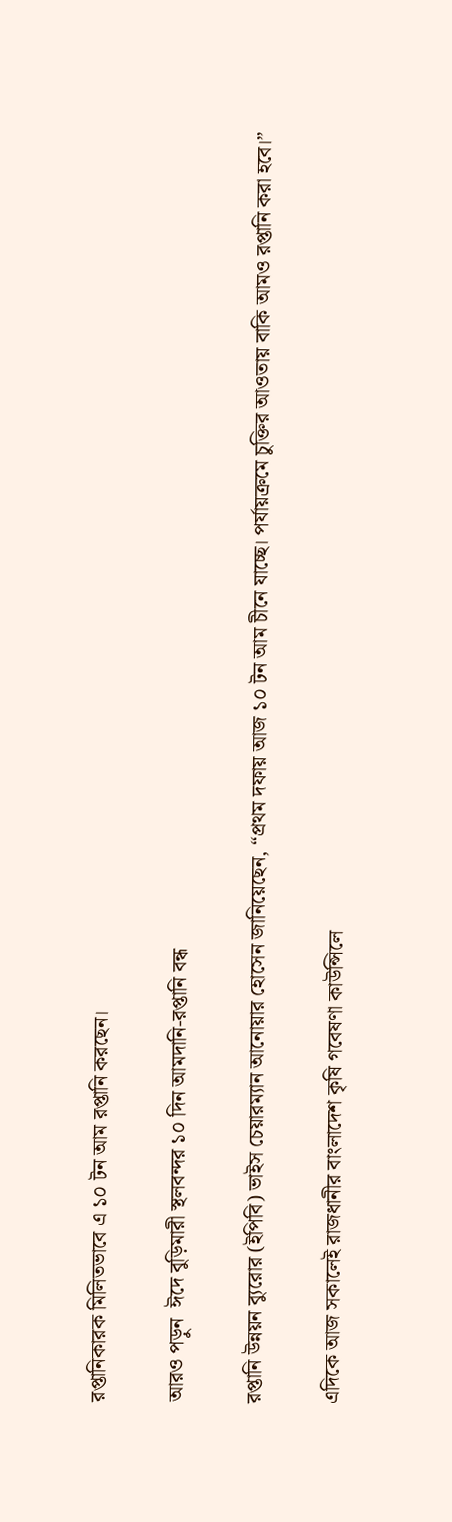রপ্তানিকারক মিলিতভাবে এ ১০ টন আম রপ্তানি করছেন।

আরও পড়ুন  ঈদে বুড়িমারী স্থলবন্দর ১০ দিন আমদানি-রপ্তানি বন্ধ

রপ্তানি উন্নয়ন ব্যুরোর (ইপিবি) ভাইস চেয়ারম্যান আনোয়ার হোসেন জানিয়েছেন, “প্রথম দফায় আজ ১০ টন আম চীনে যাচ্ছে। পর্যায়ক্রমে চুক্তির আওতায় বাকি আমও রপ্তানি করা হবে।”

এদিকে আজ সকালেই রাজধানীর বাংলাদেশ কৃষি গবেষণা কাউন্সিলে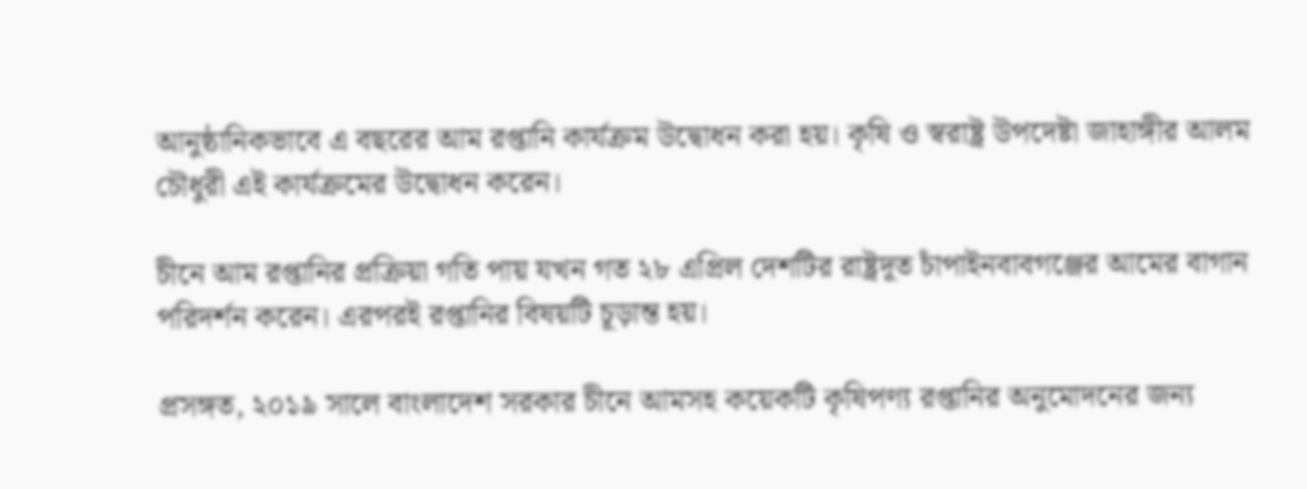আনুষ্ঠানিকভাবে এ বছরের আম রপ্তানি কার্যক্রম উদ্বোধন করা হয়। কৃষি ও স্বরাষ্ট্র উপদেষ্টা জাহাঙ্গীর আলম চৌধুরী এই কার্যক্রমের উদ্বোধন করেন।

চীনে আম রপ্তানির প্রক্রিয়া গতি পায় যখন গত ২৮ এপ্রিল দেশটির রাষ্ট্রদূত চাঁপাইনবাবগঞ্জের আমের বাগান পরিদর্শন করেন। এরপরই রপ্তানির বিষয়টি চূড়ান্ত হয়।

প্রসঙ্গত, ২০১৯ সালে বাংলাদেশ সরকার চীনে আমসহ কয়েকটি কৃষিপণ্য রপ্তানির অনুমোদনের জন্য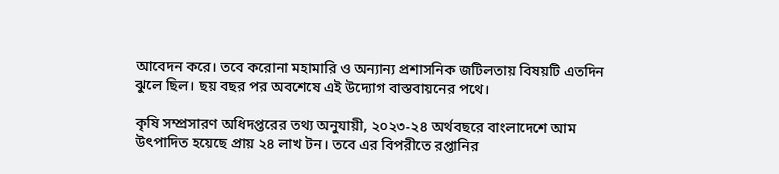আবেদন করে। তবে করোনা মহামারি ও অন্যান্য প্রশাসনিক জটিলতায় বিষয়টি এতদিন ঝুলে ছিল। ছয় বছর পর অবশেষে এই উদ্যোগ বাস্তবায়নের পথে।

কৃষি সম্প্রসারণ অধিদপ্তরের তথ্য অনুযায়ী, ২০২৩-২৪ অর্থবছরে বাংলাদেশে আম উৎপাদিত হয়েছে প্রায় ২৪ লাখ টন। তবে এর বিপরীতে রপ্তানির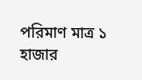পরিমাণ মাত্র ১ হাজার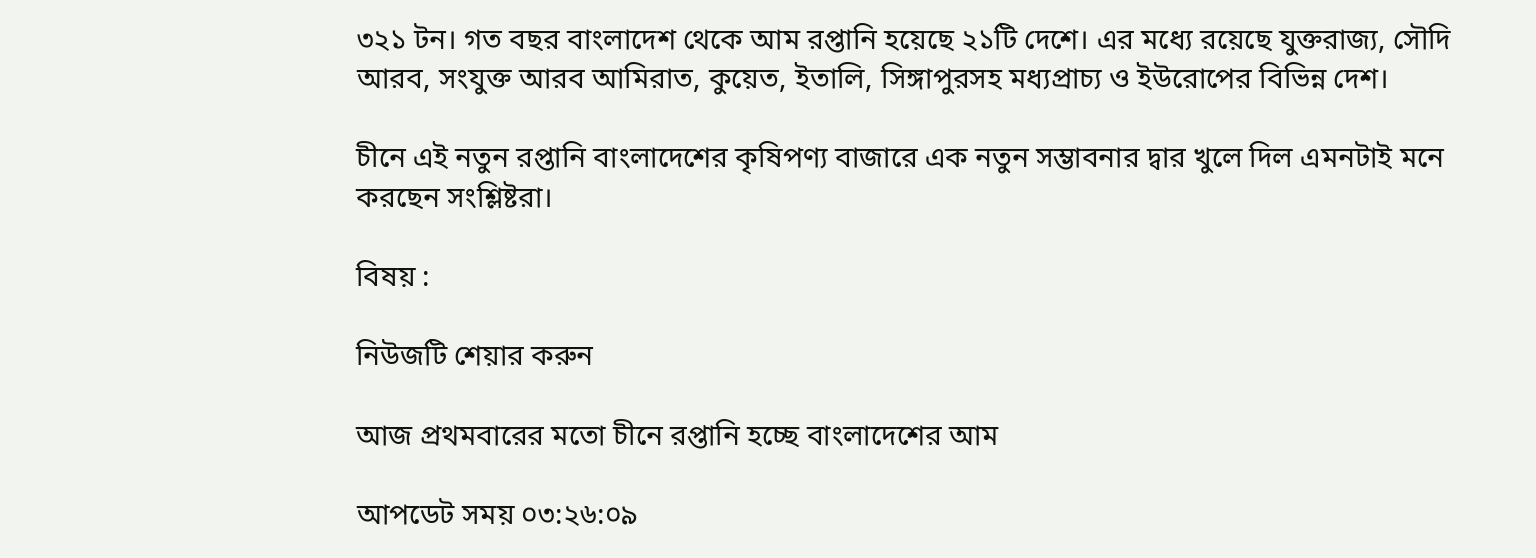৩২১ টন। গত বছর বাংলাদেশ থেকে আম রপ্তানি হয়েছে ২১টি দেশে। এর মধ্যে রয়েছে যুক্তরাজ্য, সৌদি আরব, সংযুক্ত আরব আমিরাত, কুয়েত, ইতালি, সিঙ্গাপুরসহ মধ্যপ্রাচ্য ও ইউরোপের বিভিন্ন দেশ।

চীনে এই নতুন রপ্তানি বাংলাদেশের কৃষিপণ্য বাজারে এক নতুন সম্ভাবনার দ্বার খুলে দিল এমনটাই মনে করছেন সংশ্লিষ্টরা।

বিষয় :

নিউজটি শেয়ার করুন

আজ প্রথমবারের মতো চীনে রপ্তানি হচ্ছে বাংলাদেশের আম

আপডেট সময় ০৩:২৬:০৯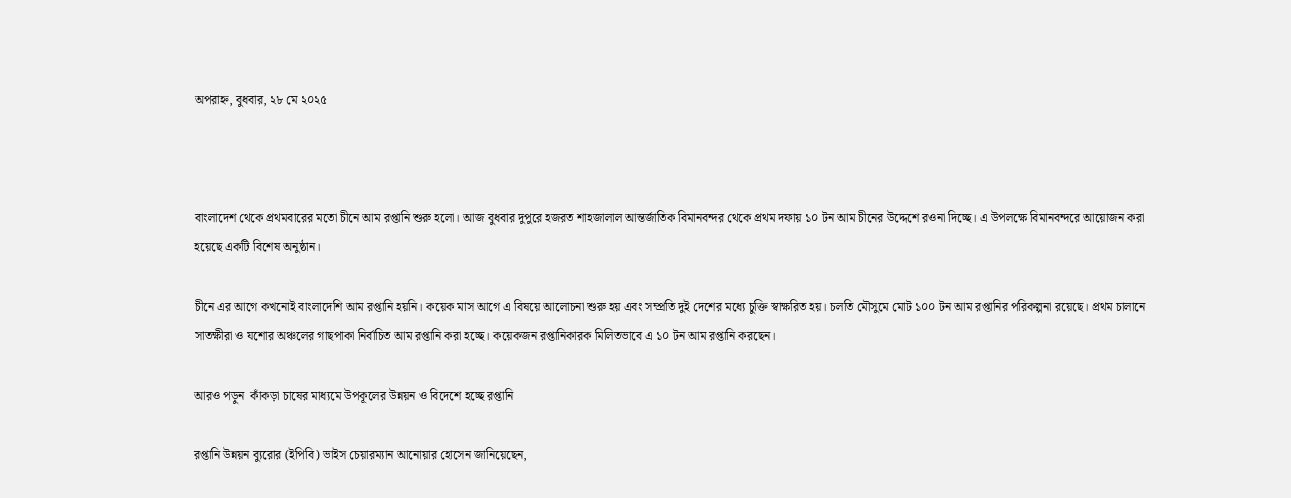অপরাহ্ন, বুধবার, ২৮ মে ২০২৫



বাংলাদেশ থেকে প্রথমবারের মতো চীনে আম রপ্তানি শুরু হলো। আজ বুধবার দুপুরে হজরত শাহজালাল আন্তর্জাতিক বিমানবন্দর থেকে প্রথম দফায় ১০ টন আম চীনের উদ্দেশে রওনা দিচ্ছে। এ উপলক্ষে বিমানবন্দরে আয়োজন করা হয়েছে একটি বিশেষ অনুষ্ঠান।

চীনে এর আগে কখনোই বাংলাদেশি আম রপ্তানি হয়নি। কয়েক মাস আগে এ বিষয়ে আলোচনা শুরু হয় এবং সম্প্রতি দুই দেশের মধ্যে চুক্তি স্বাক্ষরিত হয়। চলতি মৌসুমে মোট ১০০ টন আম রপ্তানির পরিকল্পনা রয়েছে। প্রথম চালানে সাতক্ষীরা ও যশোর অঞ্চলের গাছপাকা নির্বাচিত আম রপ্তানি করা হচ্ছে। কয়েকজন রপ্তানিকারক মিলিতভাবে এ ১০ টন আম রপ্তানি করছেন।

আরও পড়ুন  কাঁকড়া চাষের মাধ্যমে উপকূলের উন্নয়ন ও বিদেশে হচ্ছে রপ্তানি

রপ্তানি উন্নয়ন ব্যুরোর (ইপিবি) ভাইস চেয়ারম্যান আনোয়ার হোসেন জানিয়েছেন,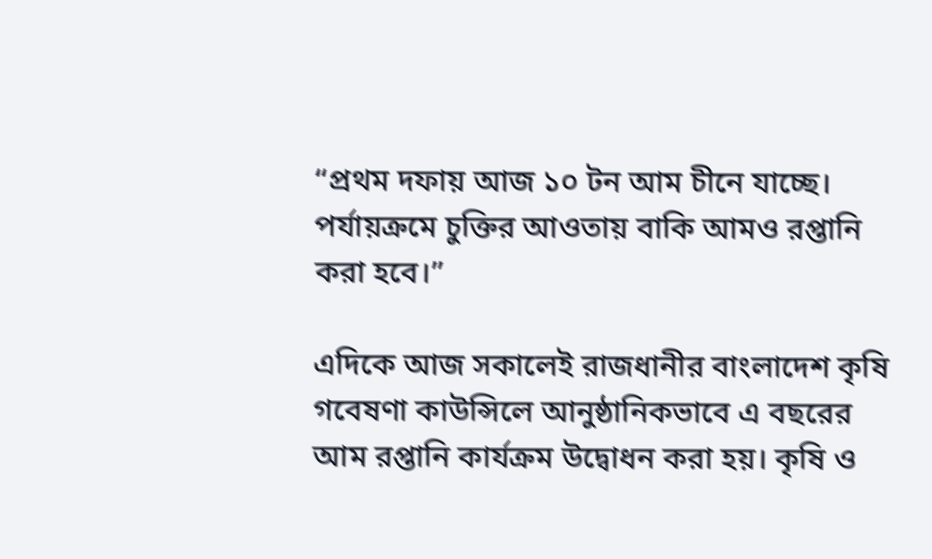“প্রথম দফায় আজ ১০ টন আম চীনে যাচ্ছে। পর্যায়ক্রমে চুক্তির আওতায় বাকি আমও রপ্তানি করা হবে।”

এদিকে আজ সকালেই রাজধানীর বাংলাদেশ কৃষি গবেষণা কাউন্সিলে আনুষ্ঠানিকভাবে এ বছরের আম রপ্তানি কার্যক্রম উদ্বোধন করা হয়। কৃষি ও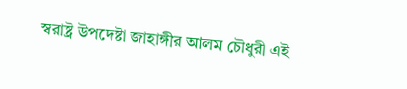স্বরাষ্ট্র উপদেষ্টা জাহাঙ্গীর আলম চৌধুরী এই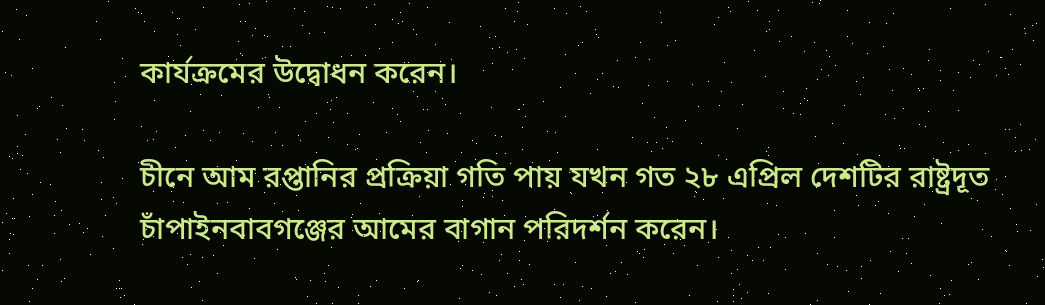কার্যক্রমের উদ্বোধন করেন।

চীনে আম রপ্তানির প্রক্রিয়া গতি পায় যখন গত ২৮ এপ্রিল দেশটির রাষ্ট্রদূত চাঁপাইনবাবগঞ্জের আমের বাগান পরিদর্শন করেন।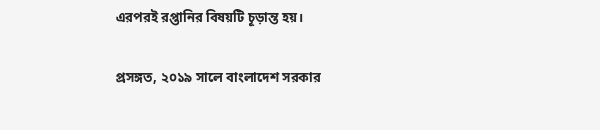এরপরই রপ্তানির বিষয়টি চূড়ান্ত হয়।

প্রসঙ্গত, ২০১৯ সালে বাংলাদেশ সরকার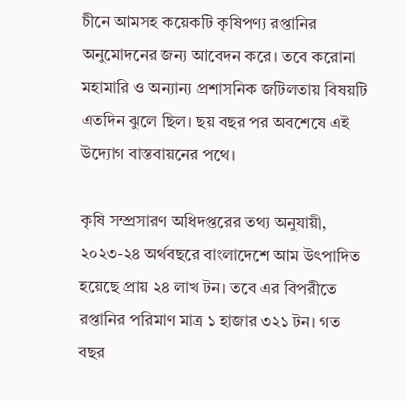চীনে আমসহ কয়েকটি কৃষিপণ্য রপ্তানির অনুমোদনের জন্য আবেদন করে। তবে করোনা মহামারি ও অন্যান্য প্রশাসনিক জটিলতায় বিষয়টি এতদিন ঝুলে ছিল। ছয় বছর পর অবশেষে এই উদ্যোগ বাস্তবায়নের পথে।

কৃষি সম্প্রসারণ অধিদপ্তরের তথ্য অনুযায়ী, ২০২৩-২৪ অর্থবছরে বাংলাদেশে আম উৎপাদিত হয়েছে প্রায় ২৪ লাখ টন। তবে এর বিপরীতে রপ্তানির পরিমাণ মাত্র ১ হাজার ৩২১ টন। গত বছর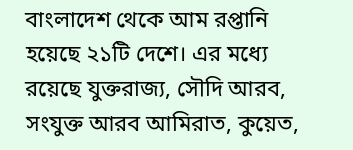বাংলাদেশ থেকে আম রপ্তানি হয়েছে ২১টি দেশে। এর মধ্যে রয়েছে যুক্তরাজ্য, সৌদি আরব, সংযুক্ত আরব আমিরাত, কুয়েত,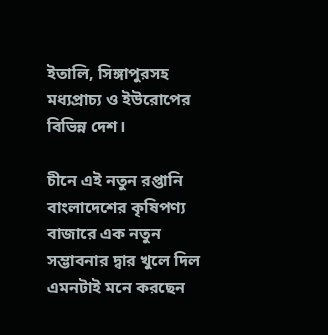ইতালি, সিঙ্গাপুরসহ মধ্যপ্রাচ্য ও ইউরোপের বিভিন্ন দেশ।

চীনে এই নতুন রপ্তানি বাংলাদেশের কৃষিপণ্য বাজারে এক নতুন সম্ভাবনার দ্বার খুলে দিল এমনটাই মনে করছেন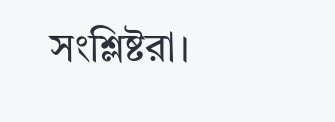সংশ্লিষ্টরা।